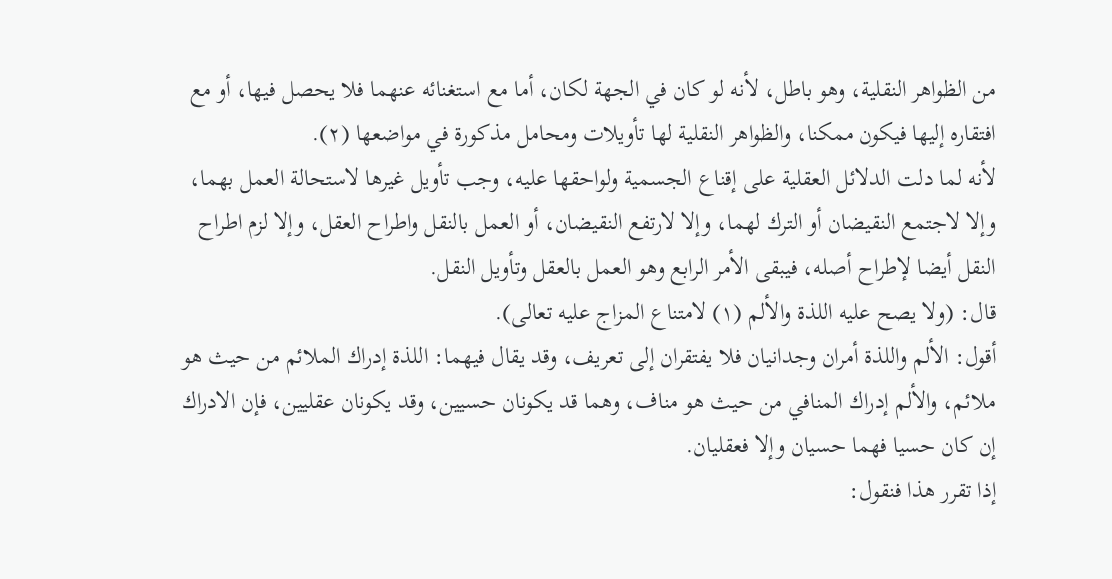من الظواهر النقلية، وهو باطل، لأنه لو كان في الجهة لكان، أما مع استغنائه عنهما فلا يحصل فيها، أو مع افتقاره إليها فيكون ممكنا، والظواهر النقلية لها تأويلات ومحامل مذكورة في مواضعها (٢).
لأنه لما دلت الدلائل العقلية على إقناع الجسمية ولواحقها عليه، وجب تأويل غيرها لاستحالة العمل بهما، وإلا لاجتمع النقيضان أو الترك لهما، وإلا لارتفع النقيضان، أو العمل بالنقل واطراح العقل، وإلا لزم اطراح النقل أيضا لإطراح أصله، فيبقى الأمر الرابع وهو العمل بالعقل وتأويل النقل.
قال: (ولا يصح عليه اللذة والألم (١) لامتناع المزاج عليه تعالى).
أقول: الألم واللذة أمران وجدانيان فلا يفتقران إلى تعريف، وقد يقال فيهما: اللذة إدراك الملائم من حيث هو ملائم، والألم إدراك المنافي من حيث هو مناف، وهما قد يكونان حسيين، وقد يكونان عقليين، فإن الادراك إن كان حسيا فهما حسيان وإلا فعقليان.
إذا تقرر هذا فنقول: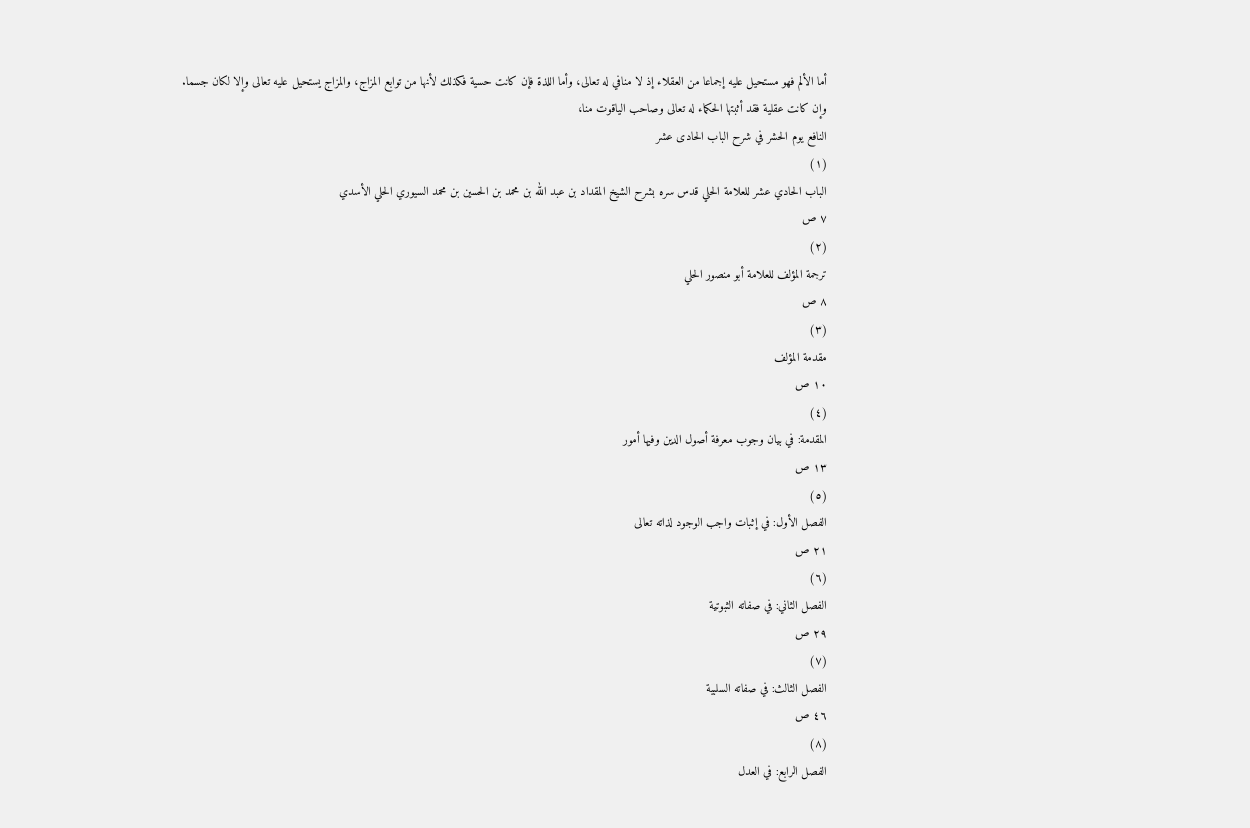أما الألم فهو مستحيل عليه إجماعا من العقلاء إذ لا منافي له تعالى، وأما اللذة فإن كانت حسية فكذلك لأنها من توابع المزاج، والمزاج يستحيل عليه تعالى وإلا لكان جسما.
وإن كانت عقلية فقد أثبتها الحكماء له تعالى وصاحب الياقوت منا،
النافع يوم الحشر في شرح الباب الحادى عشر
(١)
الباب الحادي عشر للعلامة الحلي قدس سره بشرح الشيخ المقداد بن عبد الله بن محمد بن الحسين بن محمد السيوري الحلي الأسدي
٧ ص
(٢)
ترجمة المؤلف للعلامة أبو منصور الحلي
٨ ص
(٣)
مقدمة المؤلف
١٠ ص
(٤)
المقدمة: في بيان وجوب معرفة أصول الدين وفيها أمور
١٣ ص
(٥)
الفصل الأول: في إثبات واجب الوجود لذاته تعالى
٢١ ص
(٦)
الفصل الثاني: في صفاته الثبوتية
٢٩ ص
(٧)
الفصل الثالث: في صفاته السلبية
٤٦ ص
(٨)
الفصل الرابع: في العدل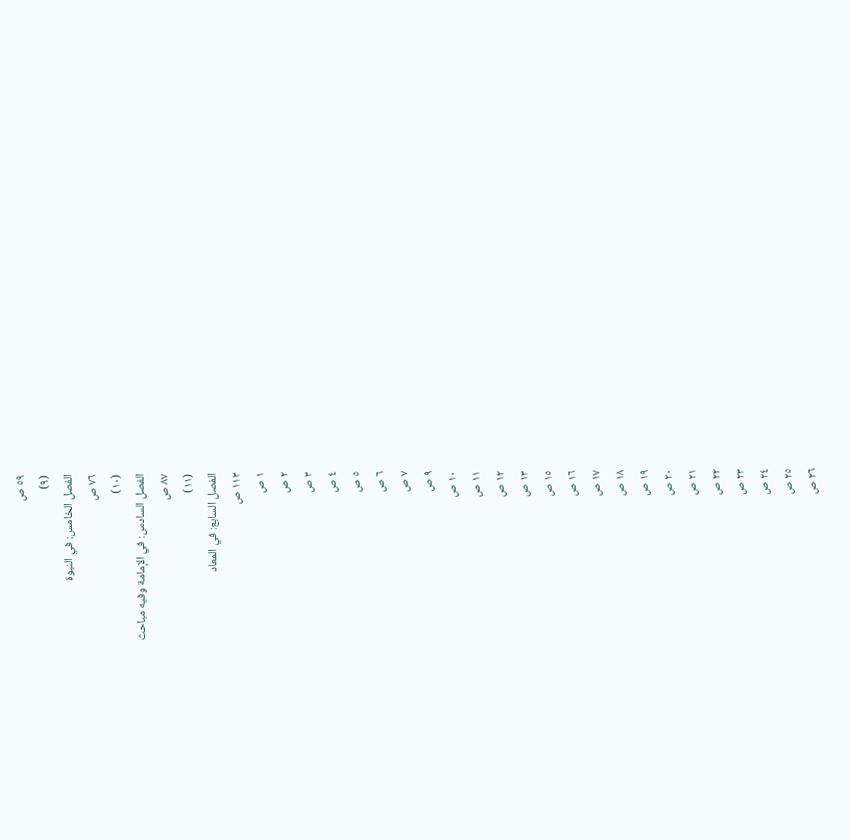٥٩ ص
(٩)
الفصل الخامس: في النبوة
٧٦ ص
(١٠)
الفصل السادس: في الإمامة وفيه مباحث
٨٧ ص
(١١)
الفصل السابع: في المعاد
١١٣ ص
١ ص
٢ ص
٣ ص
٤ ص
٥ ص
٦ ص
٧ ص
٩ ص
١٠ ص
١١ ص
١٢ ص
١٣ ص
١٥ ص
١٦ ص
١٧ ص
١٨ ص
١٩ ص
٢٠ ص
٢١ ص
٢٢ ص
٢٣ ص
٢٤ ص
٢٥ ص
٢٦ ص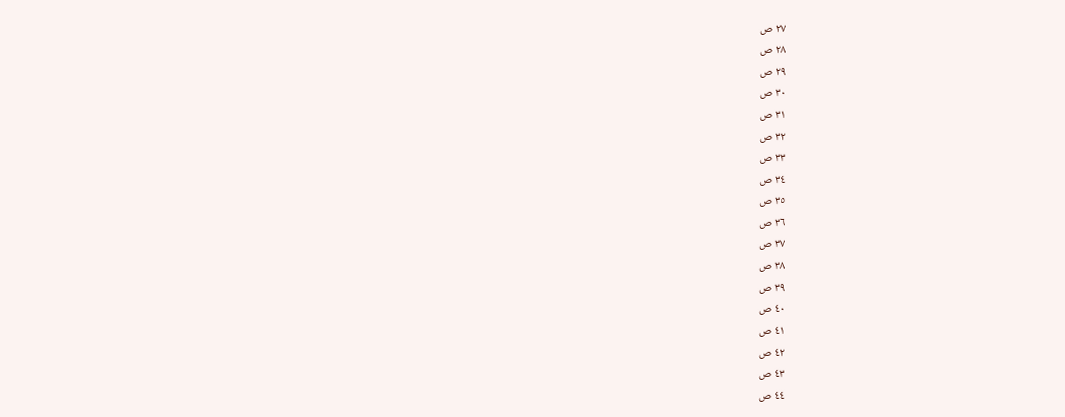٢٧ ص
٢٨ ص
٢٩ ص
٣٠ ص
٣١ ص
٣٢ ص
٣٣ ص
٣٤ ص
٣٥ ص
٣٦ ص
٣٧ ص
٣٨ ص
٣٩ ص
٤٠ ص
٤١ ص
٤٢ ص
٤٣ ص
٤٤ ص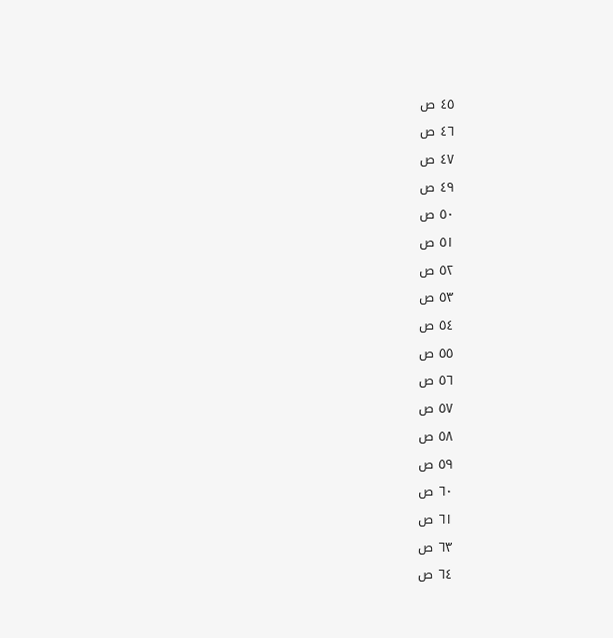٤٥ ص
٤٦ ص
٤٧ ص
٤٩ ص
٥٠ ص
٥١ ص
٥٢ ص
٥٣ ص
٥٤ ص
٥٥ ص
٥٦ ص
٥٧ ص
٥٨ ص
٥٩ ص
٦٠ ص
٦١ ص
٦٣ ص
٦٤ ص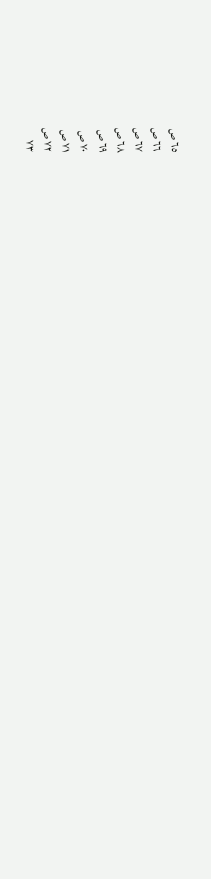٦٥ ص
٦٦ ص
٦٧ ص
٦٨ ص
٦٩ ص
٧٠ ص
٧١ ص
٧٢ ص
٧٣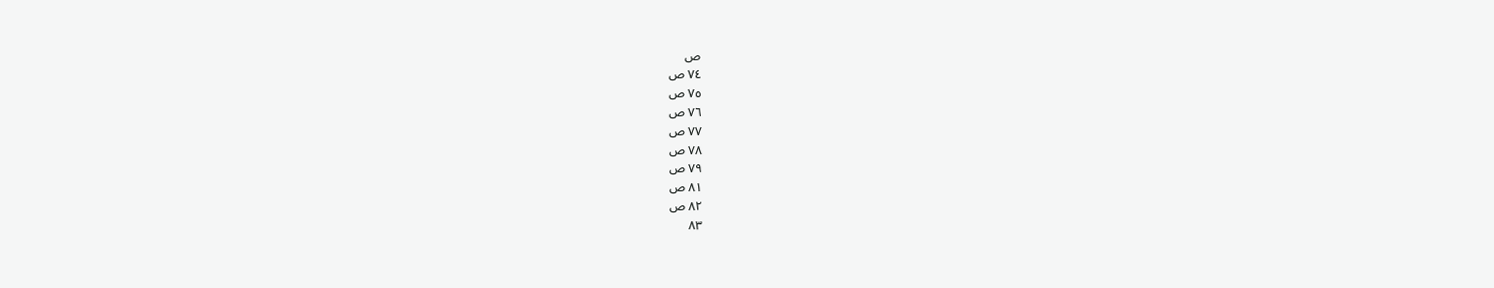ص
٧٤ ص
٧٥ ص
٧٦ ص
٧٧ ص
٧٨ ص
٧٩ ص
٨١ ص
٨٢ ص
٨٣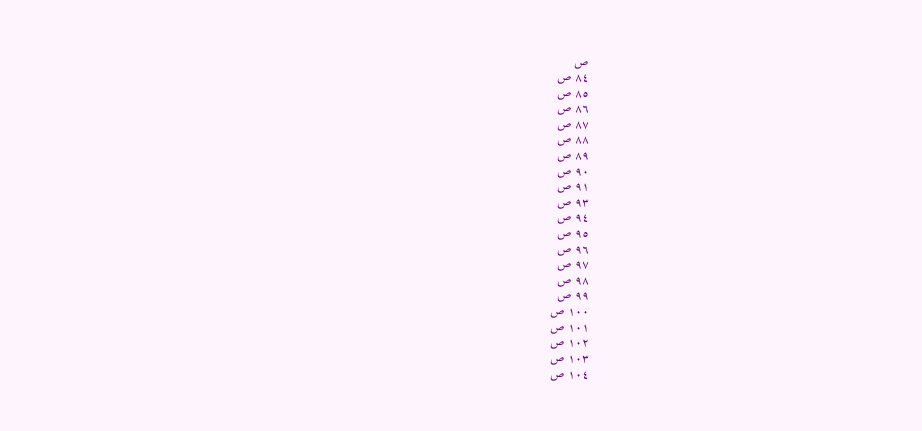ص
٨٤ ص
٨٥ ص
٨٦ ص
٨٧ ص
٨٨ ص
٨٩ ص
٩٠ ص
٩١ ص
٩٣ ص
٩٤ ص
٩٥ ص
٩٦ ص
٩٧ ص
٩٨ ص
٩٩ ص
١٠٠ ص
١٠١ ص
١٠٢ ص
١٠٣ ص
١٠٤ ص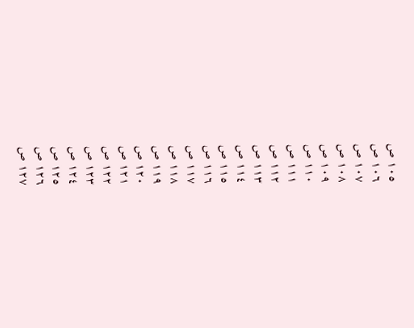١٠٥ ص
١٠٦ ص
١٠٧ ص
١٠٨ ص
١٠٩ ص
١١٠ ص
١١١ ص
١١٢ ص
١١٣ ص
١١٤ ص
١١٥ ص
١١٦ ص
١١٧ ص
١١٨ ص
١١٩ ص
١٢٠ ص
١٢١ ص
١٢٢ ص
١٢٣ ص
١٢٤ ص
١٢٥ ص
١٢٦ ص
١٢٧ ص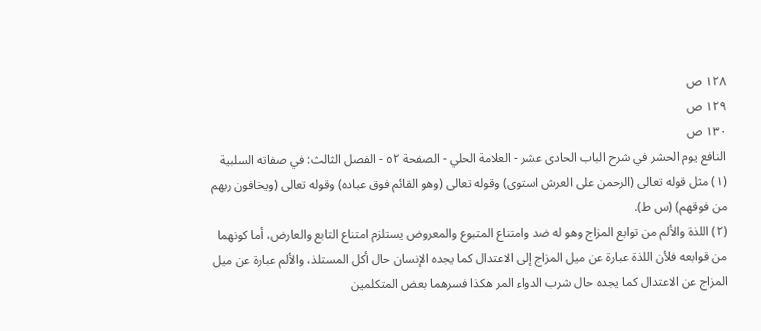١٢٨ ص
١٢٩ ص
١٣٠ ص
النافع يوم الحشر في شرح الباب الحادى عشر - العلامة الحلي - الصفحة ٥٢ - الفصل الثالث: في صفاته السلبية
(١) مثل قوله تعالى (الرحمن على العرش استوى) وقوله تعالى (وهو القائم فوق عباده) وقوله تعالى (ويخافون ربهم من فوقهم) (س ط).
(٢) اللذة والألم من توابع المزاج وهو له ضد وامتناع المتبوع والمعروض يستلزم امتناع التابع والعارض، أما كونهما من قوابعه فلأن اللذة عبارة عن ميل المزاج إلى الاعتدال كما يجده الإنسان حال أكل المستلذ، والألم عبارة عن ميل المزاج عن الاعتدال كما يجده حال شرب الدواء المر هكذا فسرهما بعض المتكلمين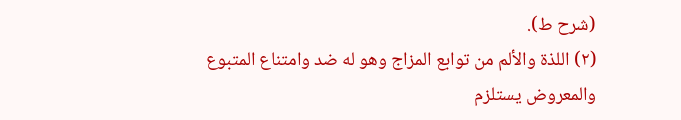(شرح ط).
(٢) اللذة والألم من توابع المزاج وهو له ضد وامتناع المتبوع والمعروض يستلزم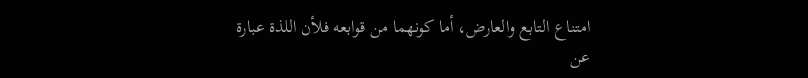امتناع التابع والعارض، أما كونهما من قوابعه فلأن اللذة عبارة عن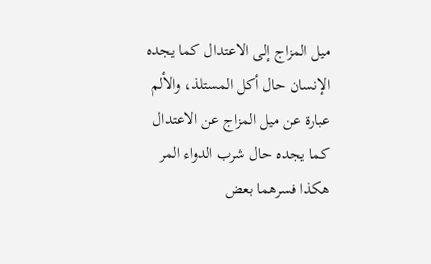ميل المزاج إلى الاعتدال كما يجده الإنسان حال أكل المستلذ، والألم عبارة عن ميل المزاج عن الاعتدال كما يجده حال شرب الدواء المر هكذا فسرهما بعض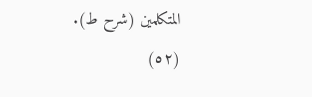المتكلمين (شرح ط).
(٥٢)